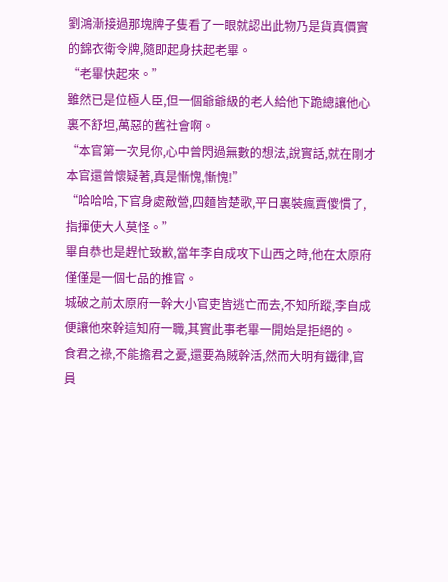劉鴻漸接過那塊牌子隻看了一眼就認出此物乃是貨真價實的錦衣衛令牌,隨即起身扶起老畢。
“老畢快起來。”
雖然已是位極人臣,但一個爺爺級的老人給他下跪總讓他心裏不舒坦,萬惡的舊社會啊。
“本官第一次見你,心中曾閃過無數的想法,說實話,就在剛才本官還曾懷疑著,真是慚愧,慚愧!”
“哈哈哈,下官身處敵營,四麵皆楚歌,平日裏裝瘋賣傻慣了,指揮使大人莫怪。”
畢自恭也是趕忙致歉,當年李自成攻下山西之時,他在太原府僅僅是一個七品的推官。
城破之前太原府一幹大小官吏皆逃亡而去,不知所蹤,李自成便讓他來幹這知府一職,其實此事老畢一開始是拒絕的。
食君之祿,不能擔君之憂,還要為賊幹活,然而大明有鐵律,官員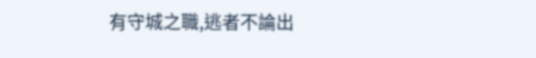有守城之職,逃者不論出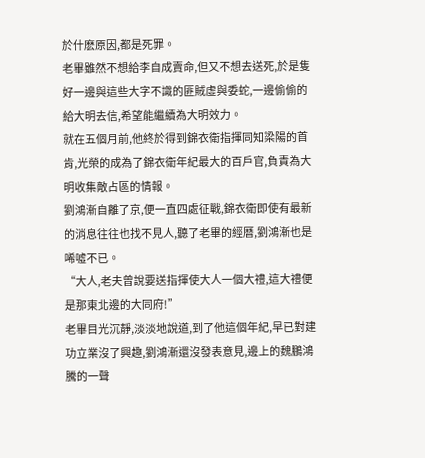於什麽原因,都是死罪。
老畢雖然不想給李自成賣命,但又不想去送死,於是隻好一邊與這些大字不識的匪賊虛與委蛇,一邊偷偷的給大明去信,希望能繼續為大明效力。
就在五個月前,他終於得到錦衣衛指揮同知梁陽的首肯,光榮的成為了錦衣衛年紀最大的百戶官,負責為大明收集敵占區的情報。
劉鴻漸自離了京,便一直四處征戰,錦衣衛即使有最新的消息往往也找不見人,聽了老畢的經曆,劉鴻漸也是唏噓不已。
“大人,老夫曾說要送指揮使大人一個大禮,這大禮便是那東北邊的大同府!”
老畢目光沉靜,淡淡地說道,到了他這個年紀,早已對建功立業沒了興趣,劉鴻漸還沒發表意見,邊上的魏鵬鴻騰的一聲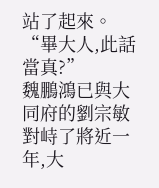站了起來。
“畢大人,此話當真?”
魏鵬鴻已與大同府的劉宗敏對峙了將近一年,大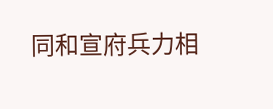同和宣府兵力相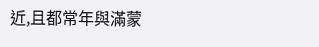近,且都常年與滿蒙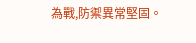為戰,防禦異常堅固。